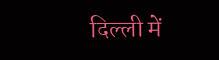दिल्ली में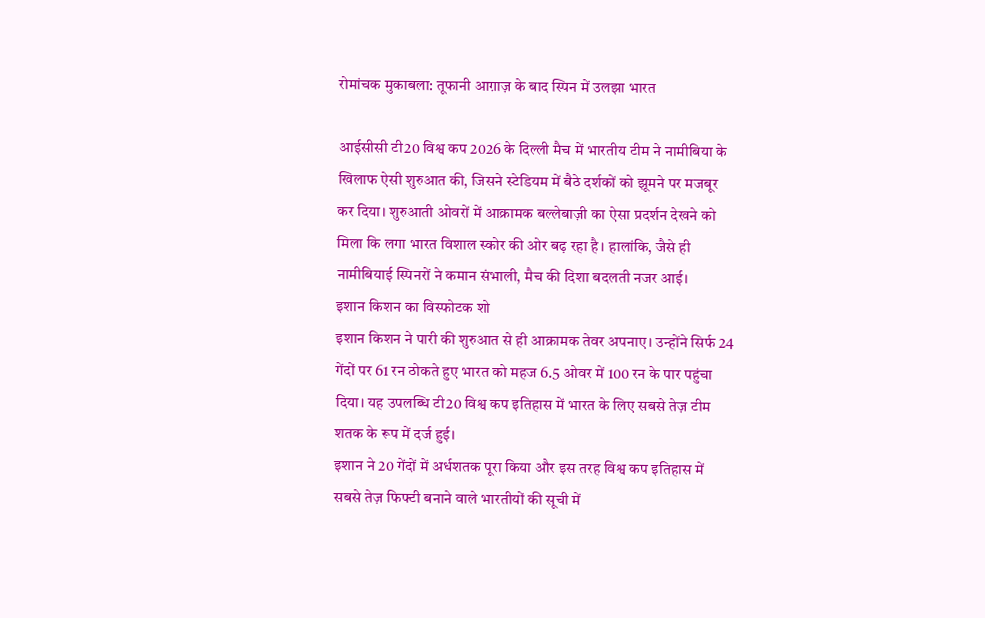रोमांचक मुकाबला: तूफानी आग़ाज़ के बाद स्पिन में उलझा भारत

आईसीसी टी20 विश्व कप 2026 के दिल्ली मैच में भारतीय टीम ने नामीबिया के खिलाफ ऐसी शुरुआत की, जिसने स्टेडियम में बैठे दर्शकों को झूमने पर मजबूर कर दिया। शुरुआती ओवरों में आक्रामक बल्लेबाज़ी का ऐसा प्रदर्शन देखने को मिला कि लगा भारत विशाल स्कोर की ओर बढ़ रहा है। हालांकि, जैसे ही नामीबियाई स्पिनरों ने कमान संभाली, मैच की दिशा बदलती नजर आई।
इशान किशन का विस्फोटक शो
इशान किशन ने पारी की शुरुआत से ही आक्रामक तेवर अपनाए। उन्होंने सिर्फ 24 गेंदों पर 61 रन ठोकते हुए भारत को महज 6.5 ओवर में 100 रन के पार पहुंचा दिया। यह उपलब्धि टी20 विश्व कप इतिहास में भारत के लिए सबसे तेज़ टीम शतक के रूप में दर्ज हुई।
इशान ने 20 गेंदों में अर्धशतक पूरा किया और इस तरह विश्व कप इतिहास में सबसे तेज़ फिफ्टी बनाने वाले भारतीयों की सूची में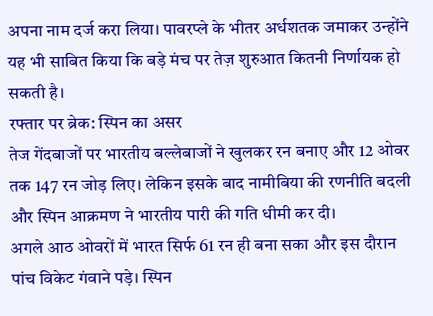अपना नाम दर्ज करा लिया। पावरप्ले के भीतर अर्धशतक जमाकर उन्होंने यह भी साबित किया कि बड़े मंच पर तेज़ शुरुआत कितनी निर्णायक हो सकती है।
रफ्तार पर ब्रेक: स्पिन का असर
तेज गेंदबाजों पर भारतीय बल्लेबाजों ने खुलकर रन बनाए और 12 ओवर तक 147 रन जोड़ लिए। लेकिन इसके बाद नामीबिया की रणनीति बदली और स्पिन आक्रमण ने भारतीय पारी की गति धीमी कर दी।
अगले आठ ओवरों में भारत सिर्फ 61 रन ही बना सका और इस दौरान पांच विकेट गंवाने पड़े। स्पिन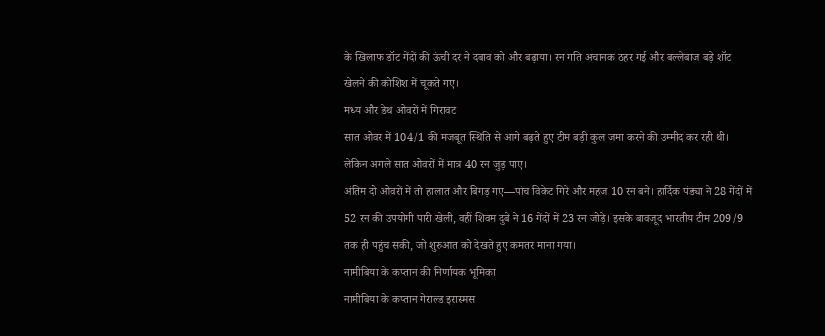के खिलाफ डॉट गेंदों की ऊंची दर ने दबाव को और बढ़ाया। रन गति अचानक ठहर गई और बल्लेबाज बड़े शॉट खेलने की कोशिश में चूकते गए।
मध्य और डेथ ओवरों में गिरावट
सात ओवर में 104/1 की मजबूत स्थिति से आगे बढ़ते हुए टीम बड़ी कुल जमा करने की उम्मीद कर रही थी। लेकिन अगले सात ओवरों में मात्र 40 रन जुड़ पाए।
अंतिम दो ओवरों में तो हालात और बिगड़ गए—पांच विकेट गिरे और महज 10 रन बने। हार्दिक पंड्या ने 28 गेंदों में 52 रन की उपयोगी पारी खेली, वहीं शिवम दुबे ने 16 गेंदों में 23 रन जोड़े। इसके बावजूद भारतीय टीम 209/9 तक ही पहुंच सकी, जो शुरुआत को देखते हुए कमतर माना गया।
नामीबिया के कप्तान की निर्णायक भूमिका
नामीबिया के कप्तान गेराल्ड इरास्मस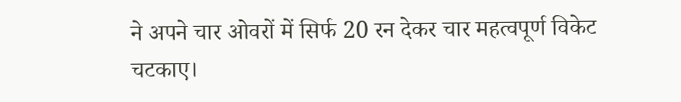ने अपने चार ओवरों में सिर्फ 20 रन देकर चार महत्वपूर्ण विकेट चटकाए।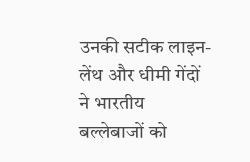उनकी सटीक लाइन-लेंथ और धीमी गेंदों ने भारतीय बल्लेबाजों को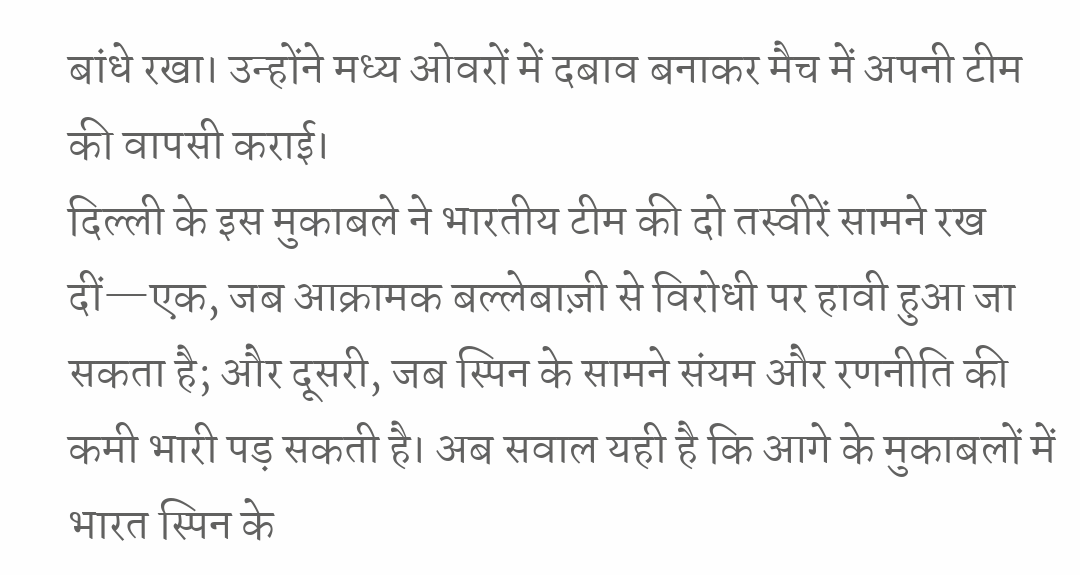बांधे रखा। उन्होंने मध्य ओवरों में दबाव बनाकर मैच में अपनी टीम की वापसी कराई।
दिल्ली के इस मुकाबले ने भारतीय टीम की दो तस्वीरें सामने रख दीं—एक, जब आक्रामक बल्लेबाज़ी से विरोधी पर हावी हुआ जा सकता है; और दूसरी, जब स्पिन के सामने संयम और रणनीति की कमी भारी पड़ सकती है। अब सवाल यही है कि आगे के मुकाबलों में भारत स्पिन के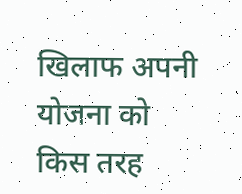खिलाफ अपनी योजना को किस तरह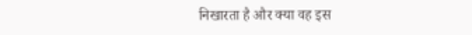निखारता है और क्या वह इस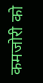कमजोरी को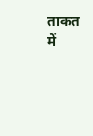ताकत में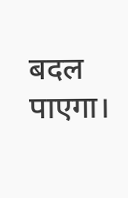बदल पाएगा।